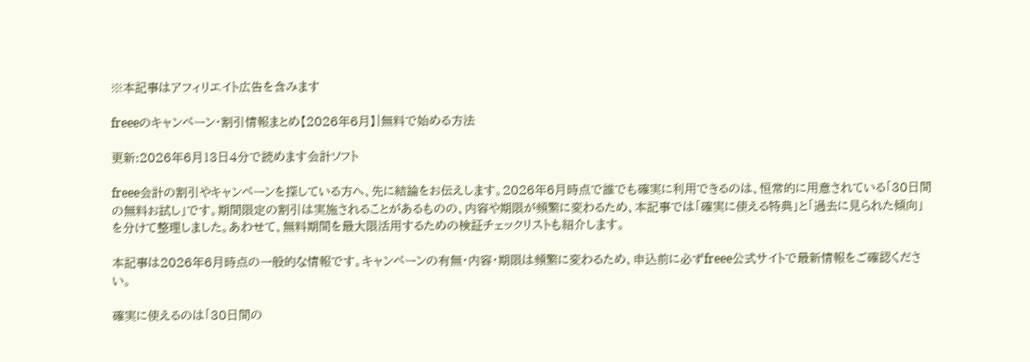※本記事はアフィリエイト広告を含みます

freeeのキャンペーン・割引情報まとめ【2026年6月】|無料で始める方法

更新:2026年6月13日4分で読めます会計ソフト

freee会計の割引やキャンペーンを探している方へ、先に結論をお伝えします。2026年6月時点で誰でも確実に利用できるのは、恒常的に用意されている「30日間の無料お試し」です。期間限定の割引は実施されることがあるものの、内容や期限が頻繁に変わるため、本記事では「確実に使える特典」と「過去に見られた傾向」を分けて整理しました。あわせて、無料期間を最大限活用するための検証チェックリストも紹介します。

本記事は2026年6月時点の一般的な情報です。キャンペーンの有無・内容・期限は頻繁に変わるため、申込前に必ずfreee公式サイトで最新情報をご確認ください。

確実に使えるのは「30日間の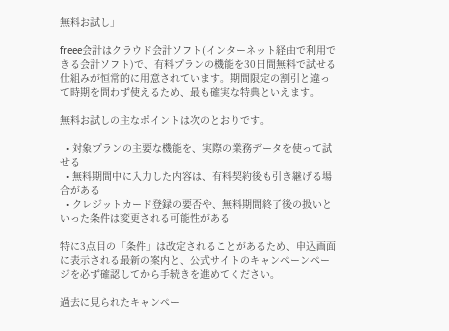無料お試し」

freee会計はクラウド会計ソフト(インターネット経由で利用できる会計ソフト)で、有料プランの機能を30日間無料で試せる仕組みが恒常的に用意されています。期間限定の割引と違って時期を問わず使えるため、最も確実な特典といえます。

無料お試しの主なポイントは次のとおりです。

  • 対象プランの主要な機能を、実際の業務データを使って試せる
  • 無料期間中に入力した内容は、有料契約後も引き継げる場合がある
  • クレジットカード登録の要否や、無料期間終了後の扱いといった条件は変更される可能性がある

特に3点目の「条件」は改定されることがあるため、申込画面に表示される最新の案内と、公式サイトのキャンペーンページを必ず確認してから手続きを進めてください。

過去に見られたキャンペー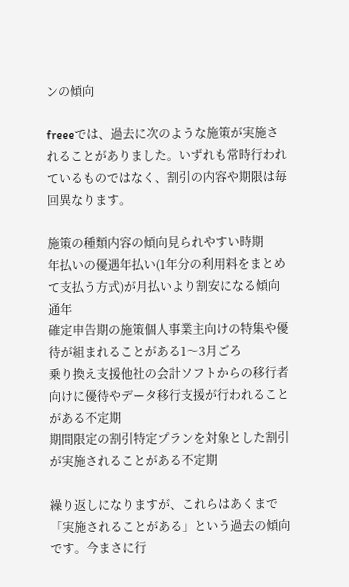ンの傾向

freeeでは、過去に次のような施策が実施されることがありました。いずれも常時行われているものではなく、割引の内容や期限は毎回異なります。

施策の種類内容の傾向見られやすい時期
年払いの優遇年払い(1年分の利用料をまとめて支払う方式)が月払いより割安になる傾向通年
確定申告期の施策個人事業主向けの特集や優待が組まれることがある1〜3月ごろ
乗り換え支援他社の会計ソフトからの移行者向けに優待やデータ移行支援が行われることがある不定期
期間限定の割引特定プランを対象とした割引が実施されることがある不定期

繰り返しになりますが、これらはあくまで「実施されることがある」という過去の傾向です。今まさに行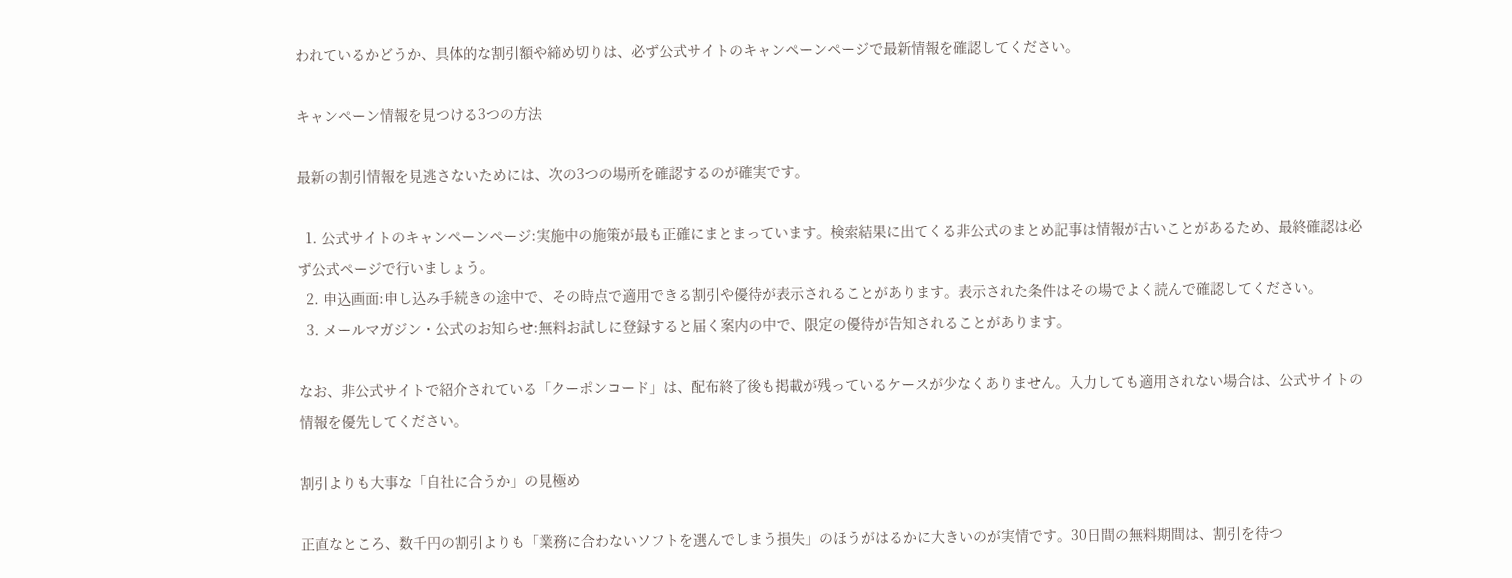われているかどうか、具体的な割引額や締め切りは、必ず公式サイトのキャンペーンページで最新情報を確認してください。

キャンペーン情報を見つける3つの方法

最新の割引情報を見逃さないためには、次の3つの場所を確認するのが確実です。

  1. 公式サイトのキャンペーンページ:実施中の施策が最も正確にまとまっています。検索結果に出てくる非公式のまとめ記事は情報が古いことがあるため、最終確認は必ず公式ページで行いましょう。
  2. 申込画面:申し込み手続きの途中で、その時点で適用できる割引や優待が表示されることがあります。表示された条件はその場でよく読んで確認してください。
  3. メールマガジン・公式のお知らせ:無料お試しに登録すると届く案内の中で、限定の優待が告知されることがあります。

なお、非公式サイトで紹介されている「クーポンコード」は、配布終了後も掲載が残っているケースが少なくありません。入力しても適用されない場合は、公式サイトの情報を優先してください。

割引よりも大事な「自社に合うか」の見極め

正直なところ、数千円の割引よりも「業務に合わないソフトを選んでしまう損失」のほうがはるかに大きいのが実情です。30日間の無料期間は、割引を待つ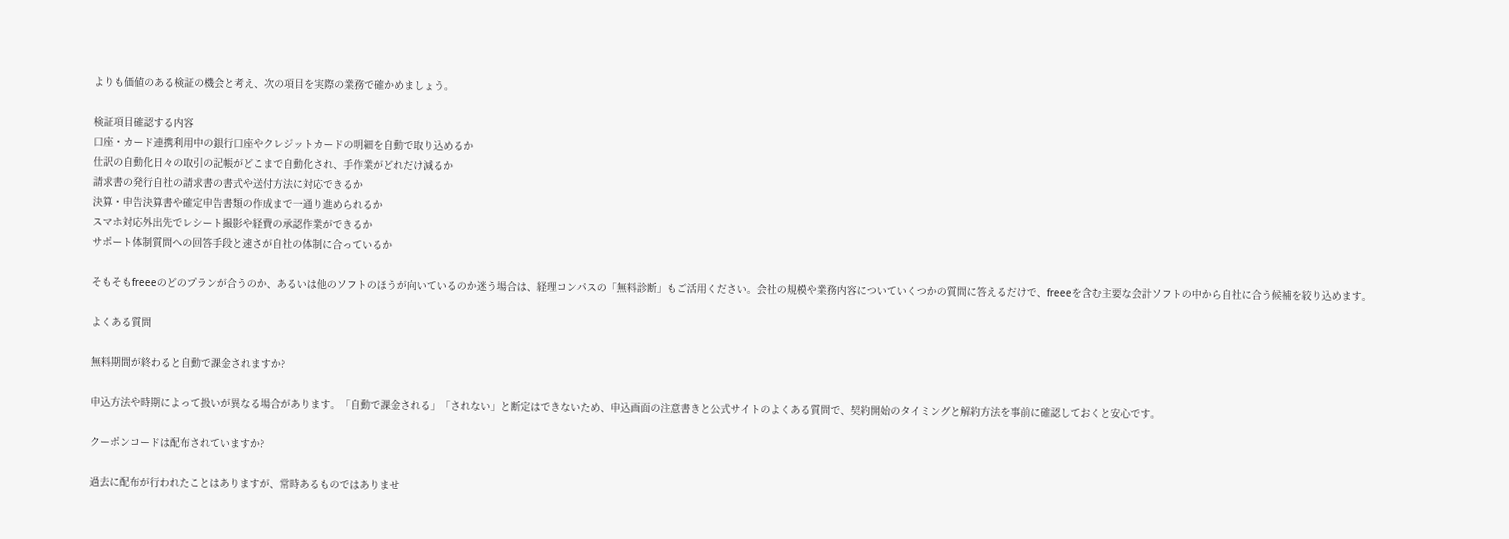よりも価値のある検証の機会と考え、次の項目を実際の業務で確かめましょう。

検証項目確認する内容
口座・カード連携利用中の銀行口座やクレジットカードの明細を自動で取り込めるか
仕訳の自動化日々の取引の記帳がどこまで自動化され、手作業がどれだけ減るか
請求書の発行自社の請求書の書式や送付方法に対応できるか
決算・申告決算書や確定申告書類の作成まで一通り進められるか
スマホ対応外出先でレシート撮影や経費の承認作業ができるか
サポート体制質問への回答手段と速さが自社の体制に合っているか

そもそもfreeeのどのプランが合うのか、あるいは他のソフトのほうが向いているのか迷う場合は、経理コンパスの「無料診断」もご活用ください。会社の規模や業務内容についていくつかの質問に答えるだけで、freeeを含む主要な会計ソフトの中から自社に合う候補を絞り込めます。

よくある質問

無料期間が終わると自動で課金されますか?

申込方法や時期によって扱いが異なる場合があります。「自動で課金される」「されない」と断定はできないため、申込画面の注意書きと公式サイトのよくある質問で、契約開始のタイミングと解約方法を事前に確認しておくと安心です。

クーポンコードは配布されていますか?

過去に配布が行われたことはありますが、常時あるものではありませ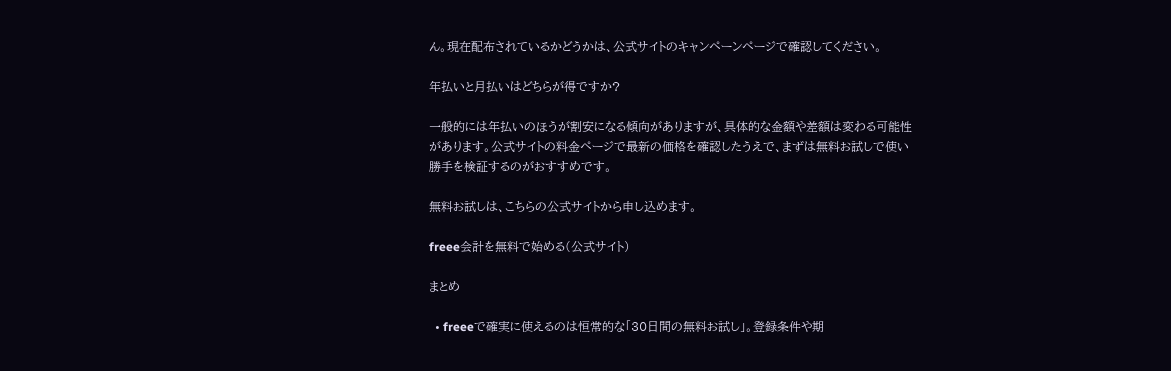ん。現在配布されているかどうかは、公式サイトのキャンペーンページで確認してください。

年払いと月払いはどちらが得ですか?

一般的には年払いのほうが割安になる傾向がありますが、具体的な金額や差額は変わる可能性があります。公式サイトの料金ページで最新の価格を確認したうえで、まずは無料お試しで使い勝手を検証するのがおすすめです。

無料お試しは、こちらの公式サイトから申し込めます。

freee会計を無料で始める(公式サイト)

まとめ

  • freeeで確実に使えるのは恒常的な「30日間の無料お試し」。登録条件や期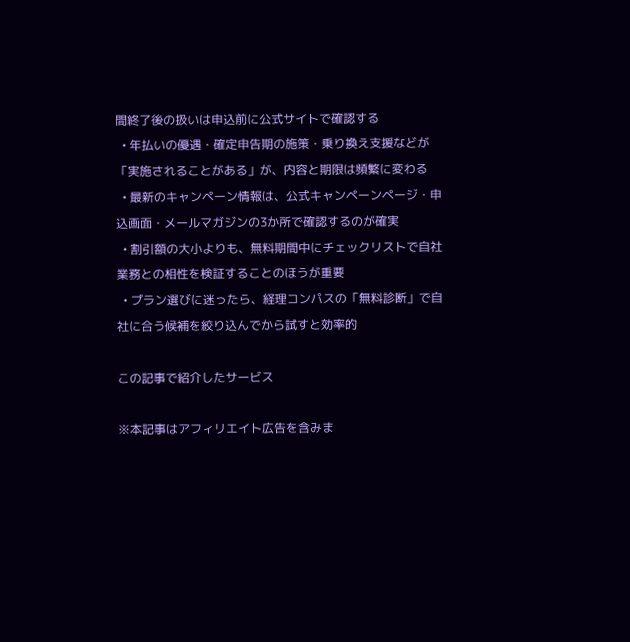間終了後の扱いは申込前に公式サイトで確認する
  • 年払いの優遇・確定申告期の施策・乗り換え支援などが「実施されることがある」が、内容と期限は頻繁に変わる
  • 最新のキャンペーン情報は、公式キャンペーンページ・申込画面・メールマガジンの3か所で確認するのが確実
  • 割引額の大小よりも、無料期間中にチェックリストで自社業務との相性を検証することのほうが重要
  • プラン選びに迷ったら、経理コンパスの「無料診断」で自社に合う候補を絞り込んでから試すと効率的

この記事で紹介したサービス

※本記事はアフィリエイト広告を含みま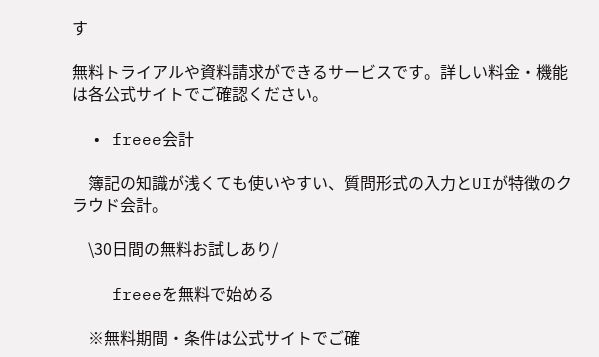す

無料トライアルや資料請求ができるサービスです。詳しい料金・機能は各公式サイトでご確認ください。

  • freee会計

    簿記の知識が浅くても使いやすい、質問形式の入力とUIが特徴のクラウド会計。

    \30日間の無料お試しあり/

    freeeを無料で始める

    ※無料期間・条件は公式サイトでご確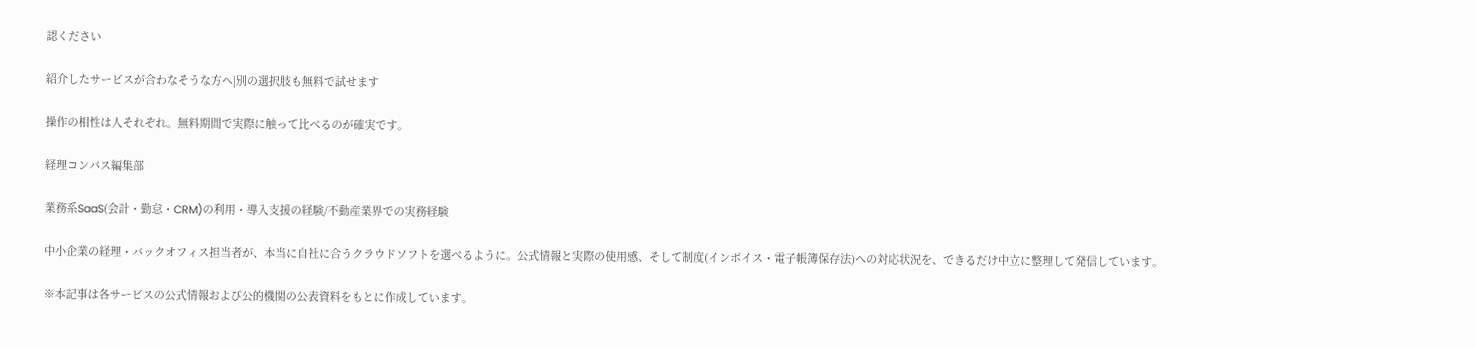認ください

紹介したサービスが合わなそうな方へ|別の選択肢も無料で試せます

操作の相性は人それぞれ。無料期間で実際に触って比べるのが確実です。

経理コンパス編集部

業務系SaaS(会計・勤怠・CRM)の利用・導入支援の経験/不動産業界での実務経験

中小企業の経理・バックオフィス担当者が、本当に自社に合うクラウドソフトを選べるように。公式情報と実際の使用感、そして制度(インボイス・電子帳簿保存法)への対応状況を、できるだけ中立に整理して発信しています。

※本記事は各サービスの公式情報および公的機関の公表資料をもとに作成しています。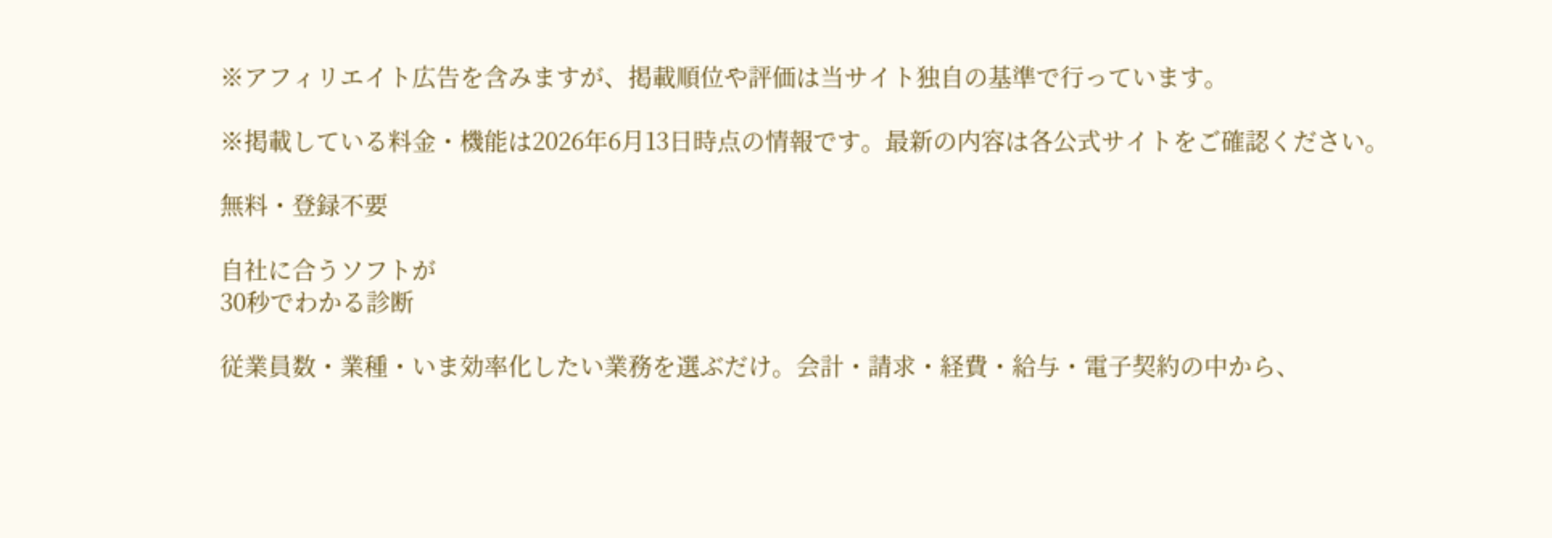※アフィリエイト広告を含みますが、掲載順位や評価は当サイト独自の基準で行っています。

※掲載している料金・機能は2026年6月13日時点の情報です。最新の内容は各公式サイトをご確認ください。

無料・登録不要

自社に合うソフトが
30秒でわかる診断

従業員数・業種・いま効率化したい業務を選ぶだけ。会計・請求・経費・給与・電子契約の中から、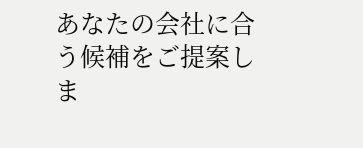あなたの会社に合う候補をご提案しま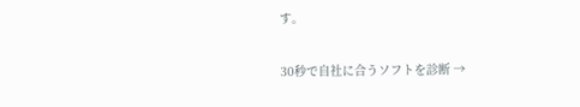す。

30秒で自社に合うソフトを診断 →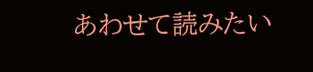あわせて読みたい